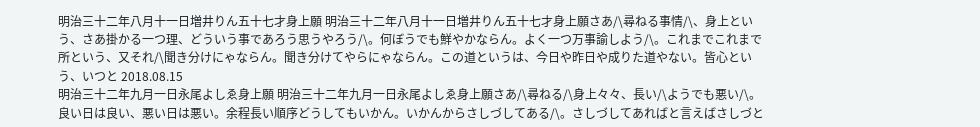明治三十二年八月十一日増井りん五十七才身上願 明治三十二年八月十一日増井りん五十七才身上願さあ/\尋ねる事情/\、身上という、さあ掛かる一つ理、どういう事であろう思うやろう/\。何ぼうでも鮮やかならん。よく一つ万事諭しよう/\。これまでこれまで所という、又それ/\聞き分けにゃならん。聞き分けてやらにゃならん。この道というは、今日や昨日や成りた道やない。皆心という、いつと 2018.08.15
明治三十二年九月一日永尾よしゑ身上願 明治三十二年九月一日永尾よしゑ身上願さあ/\尋ねる/\身上々々、長い/\ようでも悪い/\。良い日は良い、悪い日は悪い。余程長い順序どうしてもいかん。いかんからさしづしてある/\。さしづしてあればと言えばさしづと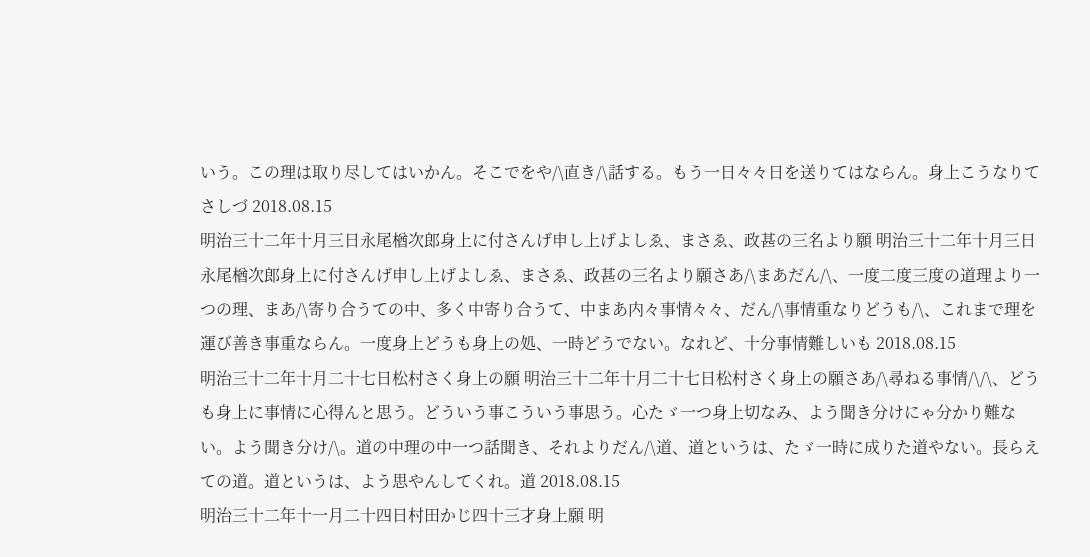いう。この理は取り尽してはいかん。そこでをや/\直き/\話する。もう一日々々日を送りてはならん。身上こうなりてさしづ 2018.08.15
明治三十二年十月三日永尾楢次郎身上に付さんげ申し上げよしゑ、まさゑ、政甚の三名より願 明治三十二年十月三日永尾楢次郎身上に付さんげ申し上げよしゑ、まさゑ、政甚の三名より願さあ/\まあだん/\、一度二度三度の道理より一つの理、まあ/\寄り合うての中、多く中寄り合うて、中まあ内々事情々々、だん/\事情重なりどうも/\、これまで理を運び善き事重ならん。一度身上どうも身上の処、一時どうでない。なれど、十分事情難しいも 2018.08.15
明治三十二年十月二十七日松村さく身上の願 明治三十二年十月二十七日松村さく身上の願さあ/\尋ねる事情/\/\、どうも身上に事情に心得んと思う。どういう事こういう事思う。心たゞ一つ身上切なみ、よう聞き分けにゃ分かり難ない。よう聞き分け/\。道の中理の中一つ話聞き、それよりだん/\道、道というは、たゞ一時に成りた道やない。長らえての道。道というは、よう思やんしてくれ。道 2018.08.15
明治三十二年十一月二十四日村田かじ四十三才身上願 明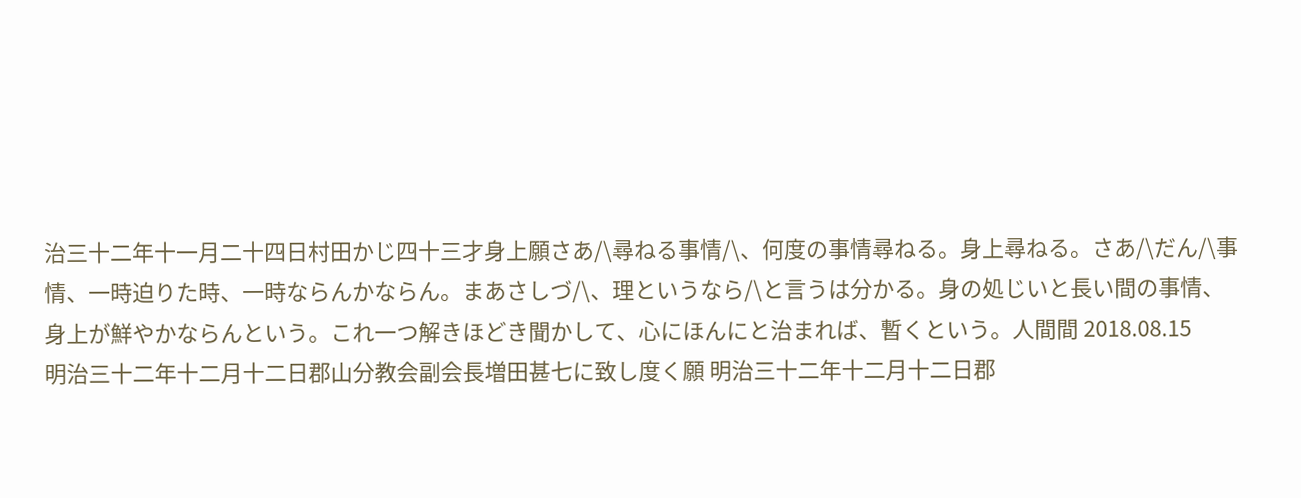治三十二年十一月二十四日村田かじ四十三才身上願さあ/\尋ねる事情/\、何度の事情尋ねる。身上尋ねる。さあ/\だん/\事情、一時迫りた時、一時ならんかならん。まあさしづ/\、理というなら/\と言うは分かる。身の処じいと長い間の事情、身上が鮮やかならんという。これ一つ解きほどき聞かして、心にほんにと治まれば、暫くという。人間間 2018.08.15
明治三十二年十二月十二日郡山分教会副会長増田甚七に致し度く願 明治三十二年十二月十二日郡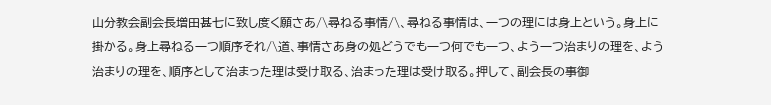山分教会副会長増田甚七に致し度く願さあ/\尋ねる事情/\、尋ねる事情は、一つの理には身上という。身上に掛かる。身上尋ねる一つ順序それ/\道、事情さあ身の処どうでも一つ何でも一つ、よう一つ治まりの理を、よう治まりの理を、順序として治まった理は受け取る、治まった理は受け取る。押して、副会長の事御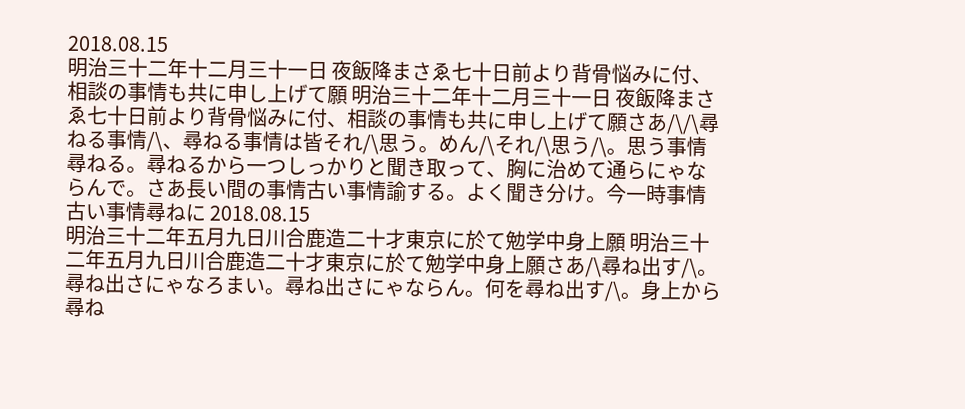2018.08.15
明治三十二年十二月三十一日 夜飯降まさゑ七十日前より背骨悩みに付、相談の事情も共に申し上げて願 明治三十二年十二月三十一日 夜飯降まさゑ七十日前より背骨悩みに付、相談の事情も共に申し上げて願さあ/\/\尋ねる事情/\、尋ねる事情は皆それ/\思う。めん/\それ/\思う/\。思う事情尋ねる。尋ねるから一つしっかりと聞き取って、胸に治めて通らにゃならんで。さあ長い間の事情古い事情諭する。よく聞き分け。今一時事情古い事情尋ねに 2018.08.15
明治三十二年五月九日川合鹿造二十才東京に於て勉学中身上願 明治三十二年五月九日川合鹿造二十才東京に於て勉学中身上願さあ/\尋ね出す/\。尋ね出さにゃなろまい。尋ね出さにゃならん。何を尋ね出す/\。身上から尋ね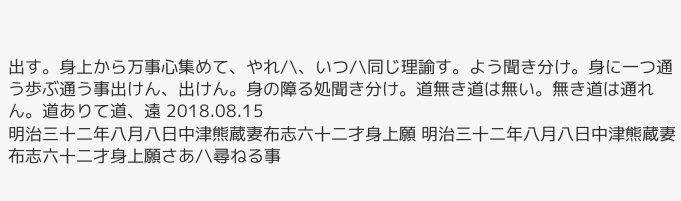出す。身上から万事心集めて、やれ/\、いつ/\同じ理諭す。よう聞き分け。身に一つ通う歩ぶ通う事出けん、出けん。身の障る処聞き分け。道無き道は無い。無き道は通れん。道ありて道、遠 2018.08.15
明治三十二年八月八日中津熊蔵妻布志六十二才身上願 明治三十二年八月八日中津熊蔵妻布志六十二才身上願さあ/\尋ねる事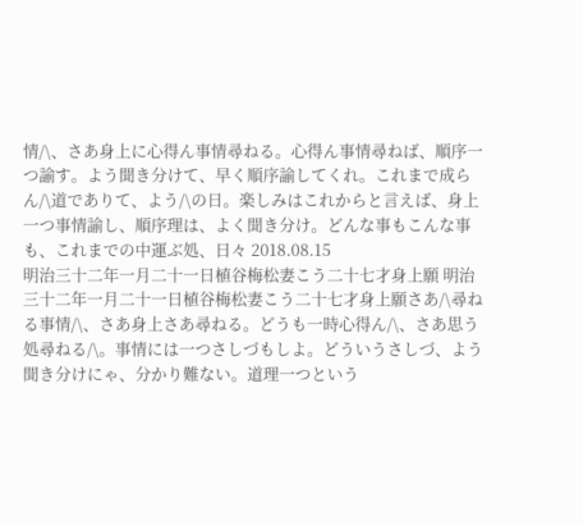情/\、さあ身上に心得ん事情尋ねる。心得ん事情尋ねば、順序一つ諭す。よう聞き分けて、早く順序諭してくれ。これまで成らん/\道でありて、よう/\の日。楽しみはこれからと言えば、身上一つ事情諭し、順序理は、よく聞き分け。どんな事もこんな事も、これまでの中運ぶ処、日々 2018.08.15
明治三十二年一月二十一日植谷梅松妻こう二十七才身上願 明治三十二年一月二十一日植谷梅松妻こう二十七才身上願さあ/\尋ねる事情/\、さあ身上さあ尋ねる。どうも一時心得ん/\、さあ思う処尋ねる/\。事情には一つさしづもしよ。どういうさしづ、よう聞き分けにゃ、分かり難ない。道理一つという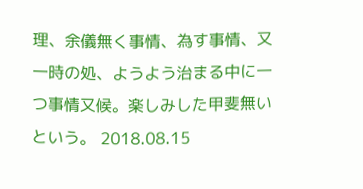理、余儀無く事情、為す事情、又一時の処、ようよう治まる中に一つ事情又候。楽しみした甲斐無いという。 2018.08.15